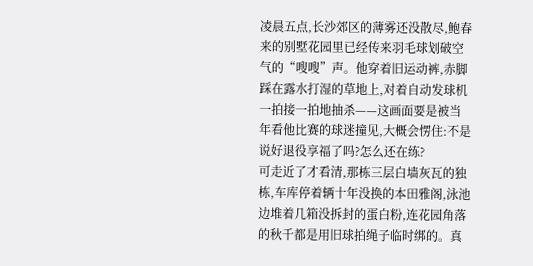凌晨五点,长沙郊区的薄雾还没散尽,鲍春来的别墅花园里已经传来羽毛球划破空气的“嗖嗖”声。他穿着旧运动裤,赤脚踩在露水打湿的草地上,对着自动发球机一拍接一拍地抽杀——这画面要是被当年看他比赛的球迷撞见,大概会愣住:不是说好退役享福了吗?怎么还在练?
可走近了才看清,那栋三层白墙灰瓦的独栋,车库停着辆十年没换的本田雅阁,泳池边堆着几箱没拆封的蛋白粉,连花园角落的秋千都是用旧球拍绳子临时绑的。真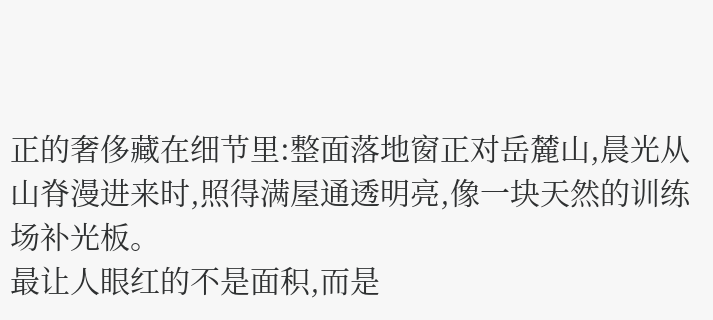正的奢侈藏在细节里:整面落地窗正对岳麓山,晨光从山脊漫进来时,照得满屋通透明亮,像一块天然的训练场补光板。
最让人眼红的不是面积,而是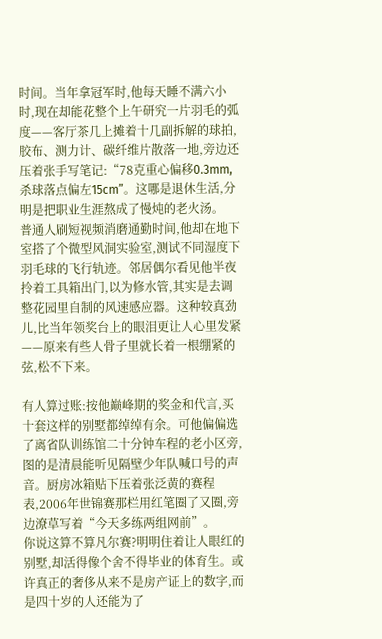时间。当年拿冠军时,他每天睡不满六小时,现在却能花整个上午研究一片羽毛的弧度——客厅茶几上摊着十几副拆解的球拍,胶布、测力计、碳纤维片散落一地,旁边还压着张手写笔记:“78克重心偏移0.3mm,杀球落点偏左15cm”。这哪是退休生活,分明是把职业生涯熬成了慢炖的老火汤。
普通人刷短视频消磨通勤时间,他却在地下室搭了个微型风洞实验室,测试不同湿度下羽毛球的飞行轨迹。邻居偶尔看见他半夜拎着工具箱出门,以为修水管,其实是去调整花园里自制的风速感应器。这种较真劲儿,比当年领奖台上的眼泪更让人心里发紧——原来有些人骨子里就长着一根绷紧的弦,松不下来。

有人算过账:按他巅峰期的奖金和代言,买十套这样的别墅都绰绰有余。可他偏偏选了离省队训练馆二十分钟车程的老小区旁,图的是清晨能听见隔壁少年队喊口号的声音。厨房冰箱贴下压着张泛黄的赛程表,2006年世锦赛那栏用红笔圈了又圈,旁边潦草写着“今天多练两组网前”。
你说这算不算凡尔赛?明明住着让人眼红的别墅,却活得像个舍不得毕业的体育生。或许真正的奢侈从来不是房产证上的数字,而是四十岁的人还能为了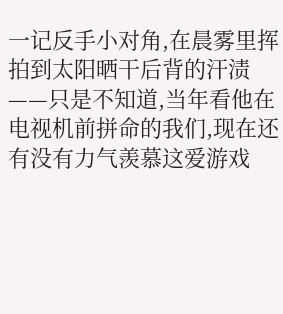一记反手小对角,在晨雾里挥拍到太阳晒干后背的汗渍——只是不知道,当年看他在电视机前拼命的我们,现在还有没有力气羡慕这爱游戏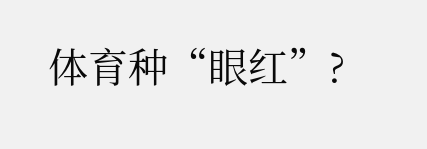体育种“眼红”?